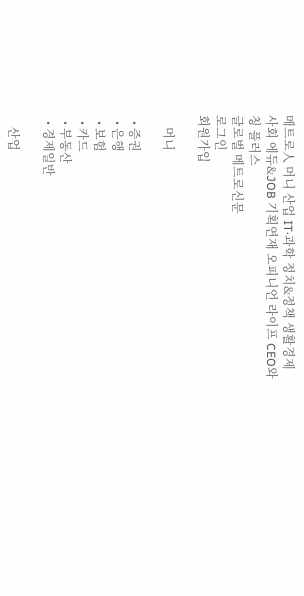메트로人 머니 산업 IT·과학 정치&정책 생활경제 사회 에듀&JOB 기획연재 오피니언 라이프 CEO와칭 플러스
글로벌 메트로신문
로그인
회원가입

    머니

  • 증권
  • 은행
  • 보험
  • 카드
  • 부동산
  • 경제일반

    산업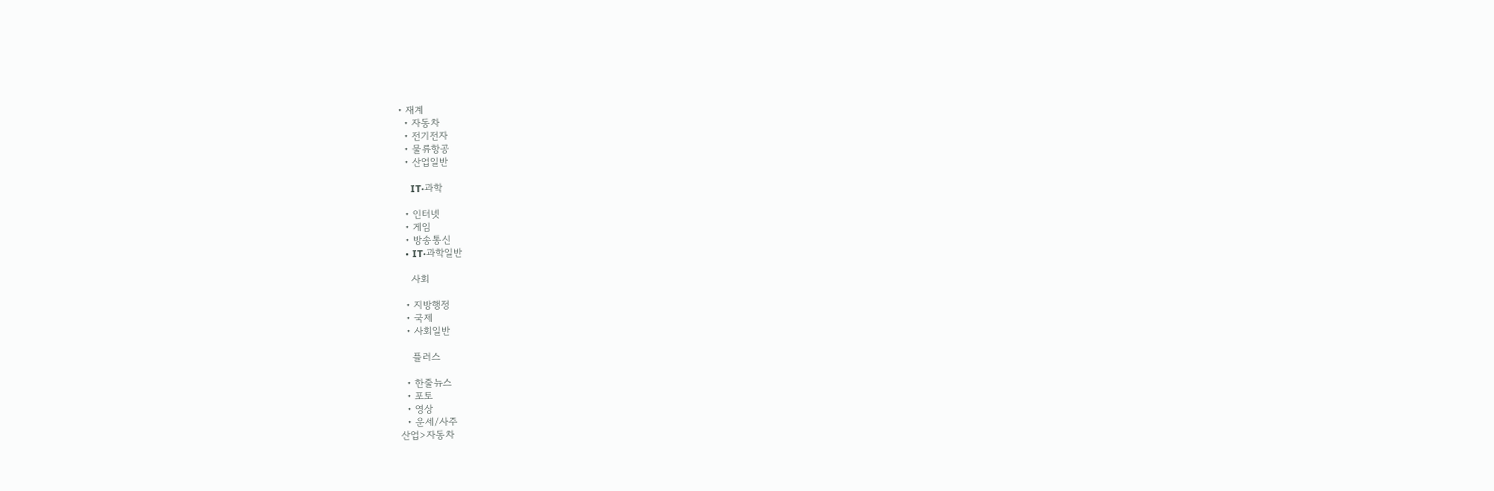• 재계
  • 자동차
  • 전기전자
  • 물류항공
  • 산업일반

    IT·과학

  • 인터넷
  • 게임
  • 방송통신
  • IT·과학일반

    사회

  • 지방행정
  • 국제
  • 사회일반

    플러스

  • 한줄뉴스
  • 포토
  • 영상
  • 운세/사주
산업>자동차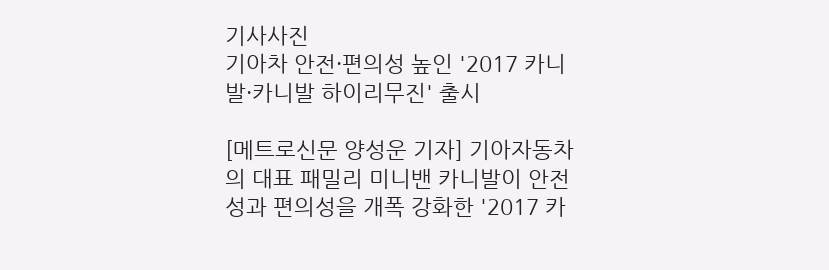기사사진
기아차 안전·편의성 높인 '2017 카니발·카니발 하이리무진' 출시

[메트로신문 양성운 기자] 기아자동차의 대표 패밀리 미니밴 카니발이 안전성과 편의성을 개폭 강화한 '2017 카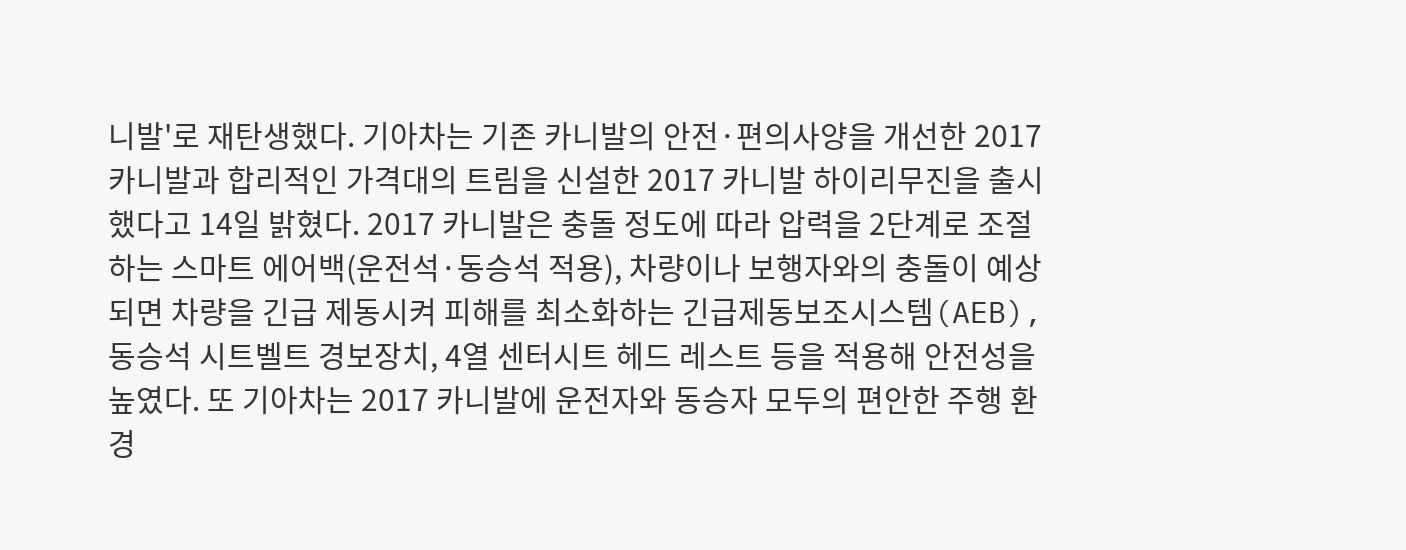니발'로 재탄생했다. 기아차는 기존 카니발의 안전·편의사양을 개선한 2017 카니발과 합리적인 가격대의 트림을 신설한 2017 카니발 하이리무진을 출시했다고 14일 밝혔다. 2017 카니발은 충돌 정도에 따라 압력을 2단계로 조절하는 스마트 에어백(운전석·동승석 적용), 차량이나 보행자와의 충돌이 예상되면 차량을 긴급 제동시켜 피해를 최소화하는 긴급제동보조시스템(AEB), 동승석 시트벨트 경보장치, 4열 센터시트 헤드 레스트 등을 적용해 안전성을 높였다. 또 기아차는 2017 카니발에 운전자와 동승자 모두의 편안한 주행 환경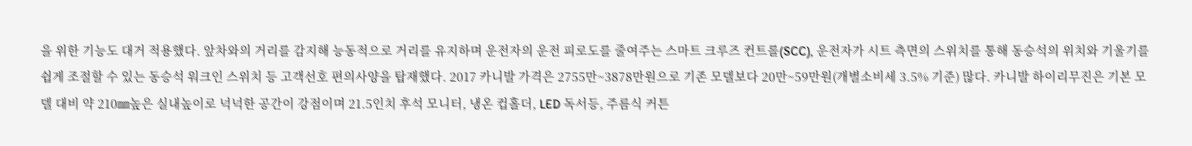을 위한 기능도 대거 적용했다. 앞차와의 거리를 감지해 능동적으로 거리를 유지하며 운전자의 운전 피로도를 줄여주는 스마트 크루즈 컨트롤(SCC), 운전자가 시트 측면의 스위치를 통해 동승석의 위치와 기울기를 쉽게 조절할 수 있는 동승석 워크인 스위치 등 고객선호 편의사양을 탑재했다. 2017 카니발 가격은 2755만~3878만원으로 기존 모델보다 20만~59만원(개별소비세 3.5% 기준) 많다. 카니발 하이리무진은 기본 모델 대비 약 210㎜높은 실내높이로 넉넉한 공간이 강점이며 21.5인치 후석 모니터, 냉온 컵홀더, LED 독서등, 주름식 커튼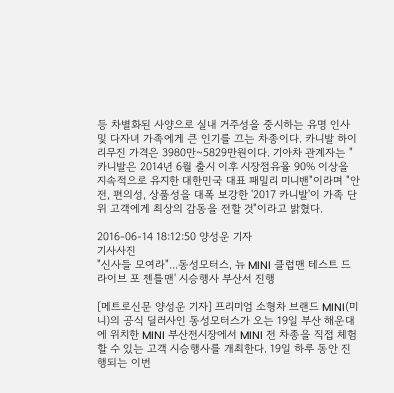등 차별화된 사양으로 실내 거주성을 중시하는 유명 인사 및 다자녀 가족에게 큰 인기를 끄는 차종이다. 카니발 하이리무진 가격은 3980만~5829만원이다. 기아차 관계자는 "카니발은 2014년 6월 출시 이후 시장점유율 90% 이상을 지속적으로 유지한 대한민국 대표 패밀리 미니밴"이라며 "안전, 편의성, 상품성을 대폭 보강한 '2017 카니발'이 가족 단위 고객에게 최상의 감동을 전할 것"이라고 밝혔다.

2016-06-14 18:12:50 양성운 기자
기사사진
"신사들 모여라"...동성모터스, 뉴 MINI 클럽맨 테스트 드라이브 포 젠틀맨' 시승행사 부산서 진행

[메트로신문 양성운 기자] 프리미엄 소형차 브랜드 MINI(미니)의 공식 딜러사인 동성모터스가 오는 19일 부산 해운대에 위치한 MINI 부산전시장에서 MINI 전 차종을 직접 체험할 수 있는 고객 시승행사를 개최한다. 19일 하루 동안 진행되는 이번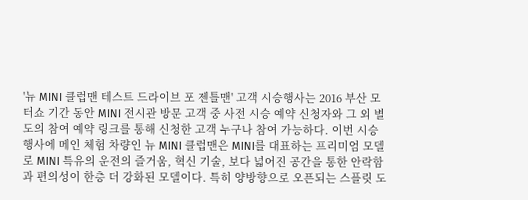'뉴 MINI 클럽맨 테스트 드라이브 포 젠틀맨' 고객 시승행사는 2016 부산 모터쇼 기간 동안 MINI 전시관 방문 고객 중 사전 시승 예약 신청자와 그 외 별도의 참여 예약 링크를 통해 신청한 고객 누구나 참여 가능하다. 이번 시승행사에 메인 체험 차량인 뉴 MINI 클럽맨은 MINI를 대표하는 프리미엄 모델로 MINI 특유의 운전의 즐거움, 혁신 기술, 보다 넓어진 공간을 통한 안락함과 편의성이 한층 더 강화된 모델이다. 특히 양방향으로 오픈되는 스플릿 도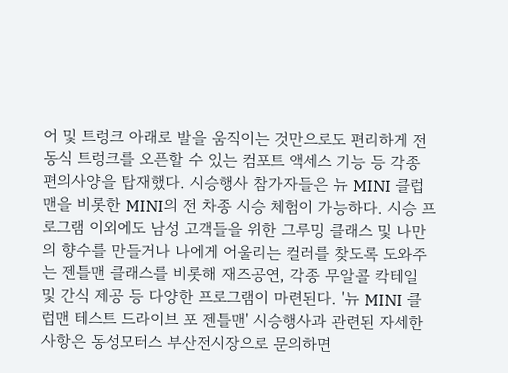어 및 트렁크 아래로 발을 움직이는 것만으로도 편리하게 전동식 트렁크를 오픈할 수 있는 컴포트 액세스 기능 등 각종 편의사양을 탑재했다. 시승행사 참가자들은 뉴 MINI 클럽맨을 비롯한 MINI의 전 차종 시승 체험이 가능하다. 시승 프로그램 이외에도 남성 고객들을 위한 그루밍 클래스 및 나만의 향수를 만들거나 나에게 어울리는 컬러를 찾도록 도와주는 젠틀맨 클래스를 비롯해 재즈공연, 각종 무알콜 칵테일 및 간식 제공 등 다양한 프로그램이 마련된다. '뉴 MINI 클럽맨 테스트 드라이브 포 젠틀맨' 시승행사과 관련된 자세한 사항은 동성모터스 부산전시장으로 문의하면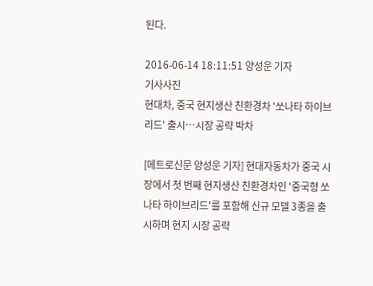된다.

2016-06-14 18:11:51 양성운 기자
기사사진
현대차, 중국 현지생산 친환경차 '쏘나타 하이브리드' 출시…시장 공략 박차

[메트로신문 양성운 기자] 현대자동차가 중국 시장에서 첫 번째 현지생산 친환경차인 '중국형 쏘나타 하이브리드'를 포함해 신규 모델 3종을 출시하며 현지 시장 공략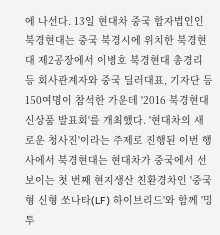에 나선다. 13일 현대차 중국 합자법인인 북경현대는 중국 북경시에 위치한 북경현대 제2공장에서 이병호 북경현대 총경리 등 회사관계자와 중국 딜러대표, 기자단 등 150여명이 참석한 가운데 '2016 북경현대 신상품 발표회'를 개최했다. '현대차의 새로운 청사진'이라는 주제로 진행된 이번 행사에서 북경현대는 현대차가 중국에서 선보이는 첫 번째 현지생산 친환경차인 '중국형 신형 쏘나타(LF) 하이브리드'와 함께 '밍투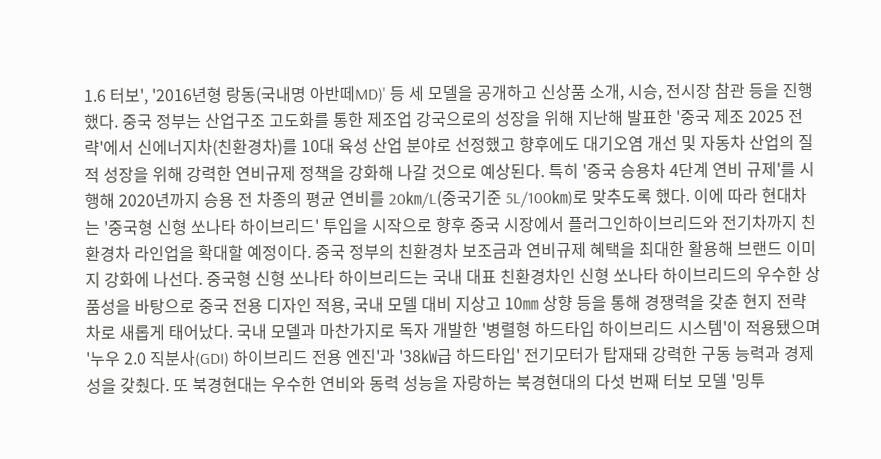1.6 터보', '2016년형 랑동(국내명 아반떼MD)' 등 세 모델을 공개하고 신상품 소개, 시승, 전시장 참관 등을 진행했다. 중국 정부는 산업구조 고도화를 통한 제조업 강국으로의 성장을 위해 지난해 발표한 '중국 제조 2025 전략'에서 신에너지차(친환경차)를 10대 육성 산업 분야로 선정했고 향후에도 대기오염 개선 및 자동차 산업의 질적 성장을 위해 강력한 연비규제 정책을 강화해 나갈 것으로 예상된다. 특히 '중국 승용차 4단계 연비 규제'를 시행해 2020년까지 승용 전 차종의 평균 연비를 20㎞/L(중국기준 5L/100㎞)로 맞추도록 했다. 이에 따라 현대차는 '중국형 신형 쏘나타 하이브리드' 투입을 시작으로 향후 중국 시장에서 플러그인하이브리드와 전기차까지 친환경차 라인업을 확대할 예정이다. 중국 정부의 친환경차 보조금과 연비규제 혜택을 최대한 활용해 브랜드 이미지 강화에 나선다. 중국형 신형 쏘나타 하이브리드는 국내 대표 친환경차인 신형 쏘나타 하이브리드의 우수한 상품성을 바탕으로 중국 전용 디자인 적용, 국내 모델 대비 지상고 10㎜ 상향 등을 통해 경쟁력을 갖춘 현지 전략차로 새롭게 태어났다. 국내 모델과 마찬가지로 독자 개발한 '병렬형 하드타입 하이브리드 시스템'이 적용됐으며 '누우 2.0 직분사(GDI) 하이브리드 전용 엔진'과 '38㎾급 하드타입' 전기모터가 탑재돼 강력한 구동 능력과 경제성을 갖췄다. 또 북경현대는 우수한 연비와 동력 성능을 자랑하는 북경현대의 다섯 번째 터보 모델 '밍투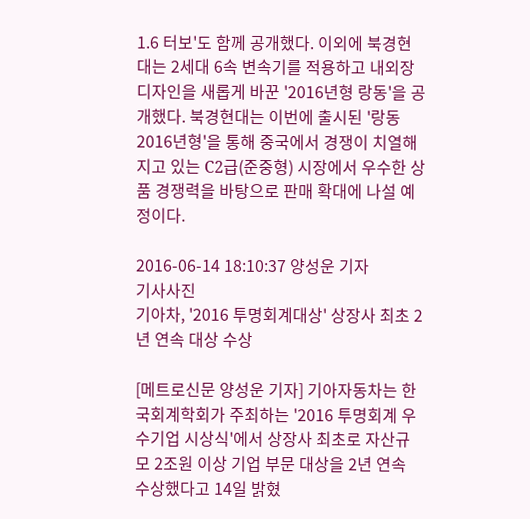1.6 터보'도 함께 공개했다. 이외에 북경현대는 2세대 6속 변속기를 적용하고 내외장 디자인을 새롭게 바꾼 '2016년형 랑동'을 공개했다. 북경현대는 이번에 출시된 '랑동 2016년형'을 통해 중국에서 경쟁이 치열해지고 있는 C2급(준중형) 시장에서 우수한 상품 경쟁력을 바탕으로 판매 확대에 나설 예정이다.

2016-06-14 18:10:37 양성운 기자
기사사진
기아차, '2016 투명회계대상' 상장사 최초 2년 연속 대상 수상

[메트로신문 양성운 기자] 기아자동차는 한국회계학회가 주최하는 '2016 투명회계 우수기업 시상식'에서 상장사 최초로 자산규모 2조원 이상 기업 부문 대상을 2년 연속 수상했다고 14일 밝혔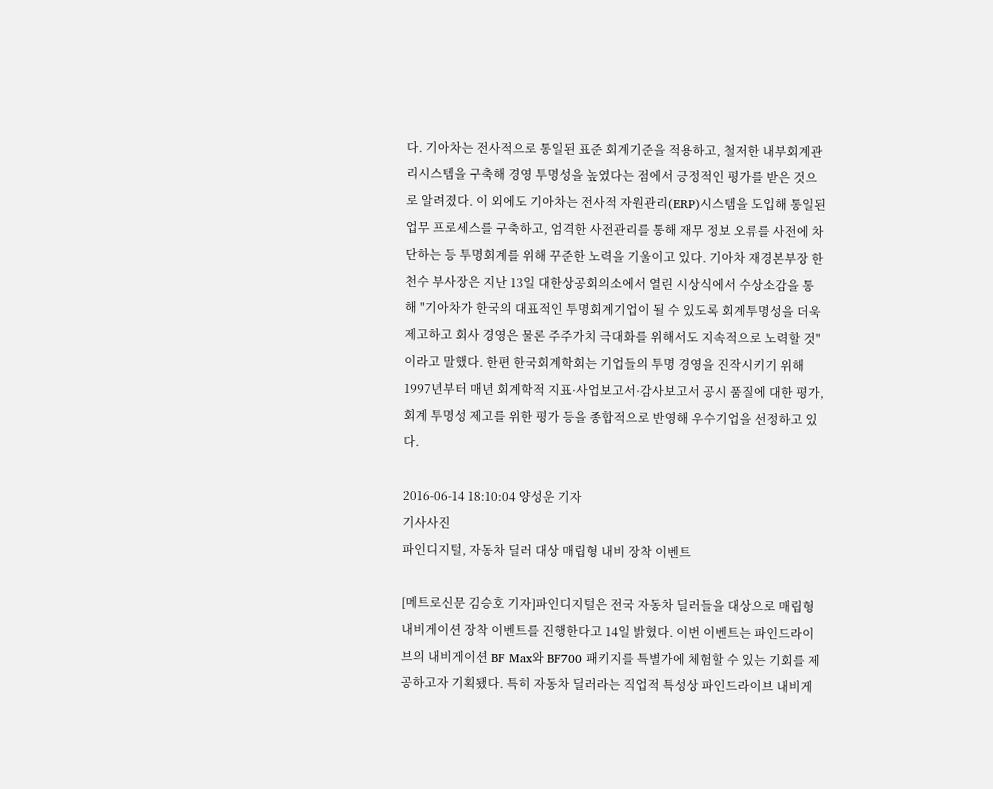다. 기아차는 전사적으로 통일된 표준 회계기준을 적용하고, 철저한 내부회계관리시스템을 구축해 경영 투명성을 높였다는 점에서 긍정적인 평가를 받은 것으로 알려졌다. 이 외에도 기아차는 전사적 자원관리(ERP)시스템을 도입해 통일된 업무 프로세스를 구축하고, 엄격한 사전관리를 통해 재무 정보 오류를 사전에 차단하는 등 투명회계를 위해 꾸준한 노력을 기울이고 있다. 기아차 재경본부장 한천수 부사장은 지난 13일 대한상공회의소에서 열린 시상식에서 수상소감을 통해 "기아차가 한국의 대표적인 투명회계기업이 될 수 있도록 회계투명성을 더욱 제고하고 회사 경영은 물론 주주가치 극대화를 위해서도 지속적으로 노력할 것"이라고 말했다. 한편 한국회계학회는 기업들의 투명 경영을 진작시키기 위해 1997년부터 매년 회계학적 지표·사업보고서·감사보고서 공시 품질에 대한 평가, 회계 투명성 제고를 위한 평가 등을 종합적으로 반영해 우수기업을 선정하고 있다.

2016-06-14 18:10:04 양성운 기자
기사사진
파인디지털, 자동차 딜러 대상 매립형 내비 장착 이벤트

[메트로신문 김승호 기자]파인디지털은 전국 자동차 딜러들을 대상으로 매립형 내비게이션 장착 이벤트를 진행한다고 14일 밝혔다. 이번 이벤트는 파인드라이브의 내비게이션 BF Max와 BF700 패키지를 특별가에 체험할 수 있는 기회를 제공하고자 기획됐다. 특히 자동차 딜러라는 직업적 특성상 파인드라이브 내비게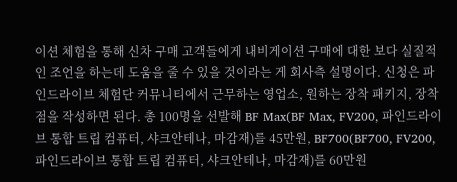이션 체험을 통해 신차 구매 고객들에게 내비게이션 구매에 대한 보다 실질적인 조언을 하는데 도움을 줄 수 있을 것이라는 게 회사측 설명이다. 신청은 파인드라이브 체험단 커뮤니티에서 근무하는 영업소, 원하는 장착 패키지, 장착점을 작성하면 된다. 총 100명을 선발해 BF Max(BF Max, FV200, 파인드라이브 통합 트립 컴퓨터, 샤크안테나, 마감재)를 45만원, BF700(BF700, FV200, 파인드라이브 통합 트립 컴퓨터, 샤크안테나, 마감재)를 60만원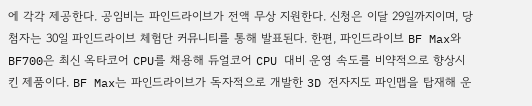에 각각 제공한다. 공임비는 파인드라이브가 전액 무상 지원한다. 신청은 이달 29일까지이며, 당첨자는 30일 파인드라이브 체험단 커뮤니티를 통해 발표된다. 한편, 파인드라이브 BF Max와 BF700은 최신 옥타코어 CPU를 채용해 듀얼코어 CPU 대비 운영 속도를 비약적으로 향상시킨 제품이다. BF Max는 파인드라이브가 독자적으로 개발한 3D 전자지도 파인맵을 탑재해 운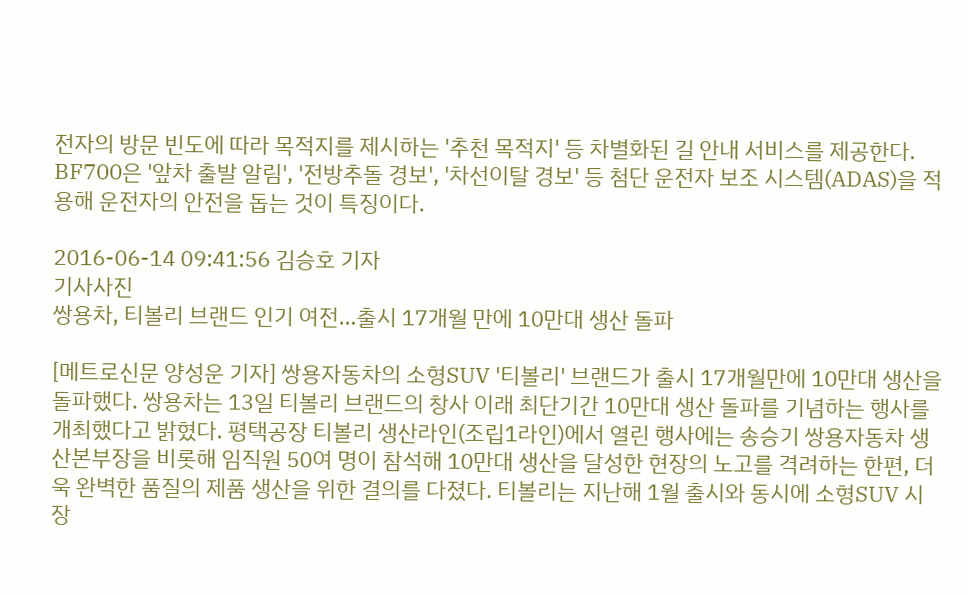전자의 방문 빈도에 따라 목적지를 제시하는 '추천 목적지' 등 차별화된 길 안내 서비스를 제공한다. BF700은 '앞차 출발 알림', '전방추돌 경보', '차선이탈 경보' 등 첨단 운전자 보조 시스템(ADAS)을 적용해 운전자의 안전을 돕는 것이 특징이다.

2016-06-14 09:41:56 김승호 기자
기사사진
쌍용차, 티볼리 브랜드 인기 여전…출시 17개월 만에 10만대 생산 돌파

[메트로신문 양성운 기자] 쌍용자동차의 소형SUV '티볼리' 브랜드가 출시 17개월만에 10만대 생산을 돌파했다. 쌍용차는 13일 티볼리 브랜드의 창사 이래 최단기간 10만대 생산 돌파를 기념하는 행사를 개최했다고 밝혔다. 평택공장 티볼리 생산라인(조립1라인)에서 열린 행사에는 송승기 쌍용자동차 생산본부장을 비롯해 임직원 50여 명이 참석해 10만대 생산을 달성한 현장의 노고를 격려하는 한편, 더욱 완벽한 품질의 제품 생산을 위한 결의를 다졌다. 티볼리는 지난해 1월 출시와 동시에 소형SUV 시장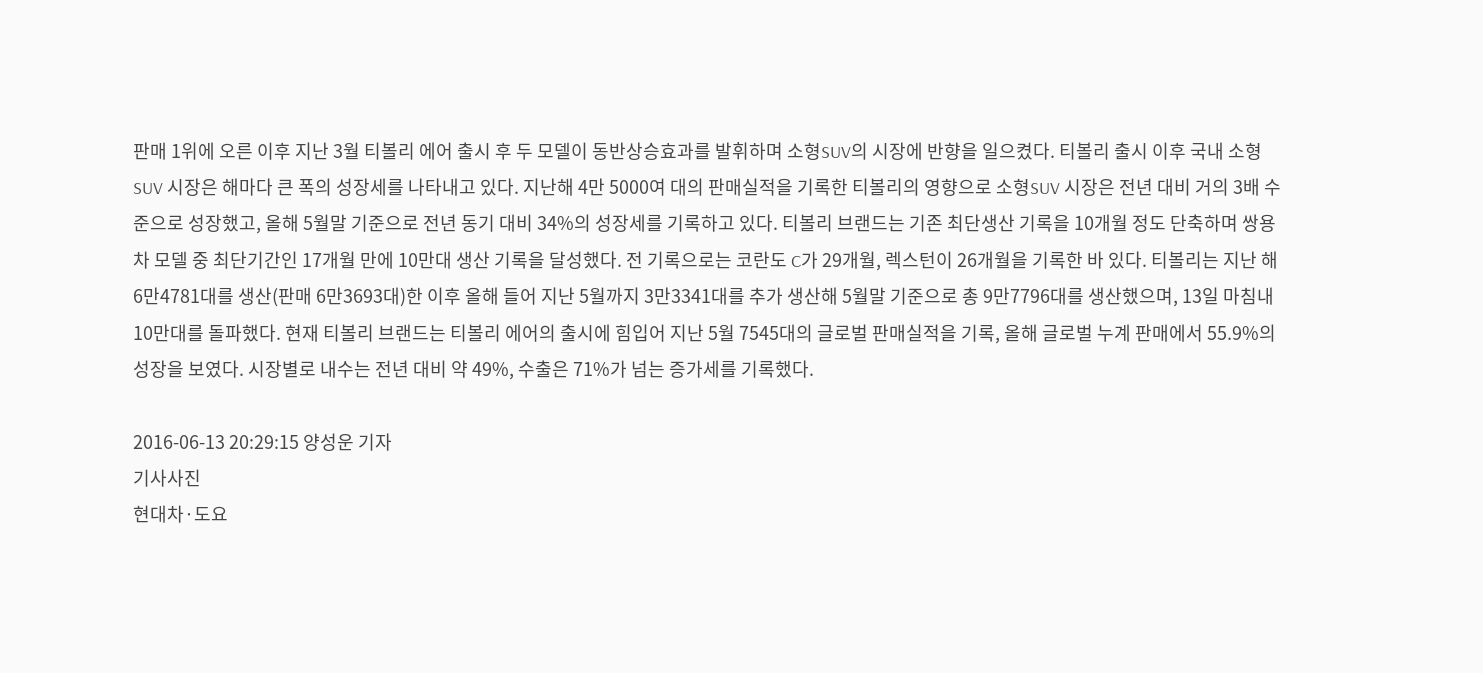판매 1위에 오른 이후 지난 3월 티볼리 에어 출시 후 두 모델이 동반상승효과를 발휘하며 소형SUV의 시장에 반향을 일으켰다. 티볼리 출시 이후 국내 소형SUV 시장은 해마다 큰 폭의 성장세를 나타내고 있다. 지난해 4만 5000여 대의 판매실적을 기록한 티볼리의 영향으로 소형SUV 시장은 전년 대비 거의 3배 수준으로 성장했고, 올해 5월말 기준으로 전년 동기 대비 34%의 성장세를 기록하고 있다. 티볼리 브랜드는 기존 최단생산 기록을 10개월 정도 단축하며 쌍용차 모델 중 최단기간인 17개월 만에 10만대 생산 기록을 달성했다. 전 기록으로는 코란도 C가 29개월, 렉스턴이 26개월을 기록한 바 있다. 티볼리는 지난 해 6만4781대를 생산(판매 6만3693대)한 이후 올해 들어 지난 5월까지 3만3341대를 추가 생산해 5월말 기준으로 총 9만7796대를 생산했으며, 13일 마침내 10만대를 돌파했다. 현재 티볼리 브랜드는 티볼리 에어의 출시에 힘입어 지난 5월 7545대의 글로벌 판매실적을 기록, 올해 글로벌 누계 판매에서 55.9%의 성장을 보였다. 시장별로 내수는 전년 대비 약 49%, 수출은 71%가 넘는 증가세를 기록했다.

2016-06-13 20:29:15 양성운 기자
기사사진
현대차·도요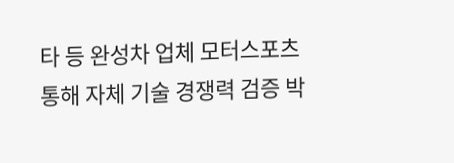타 등 완성차 업체 모터스포츠 통해 자체 기술 경쟁력 검증 박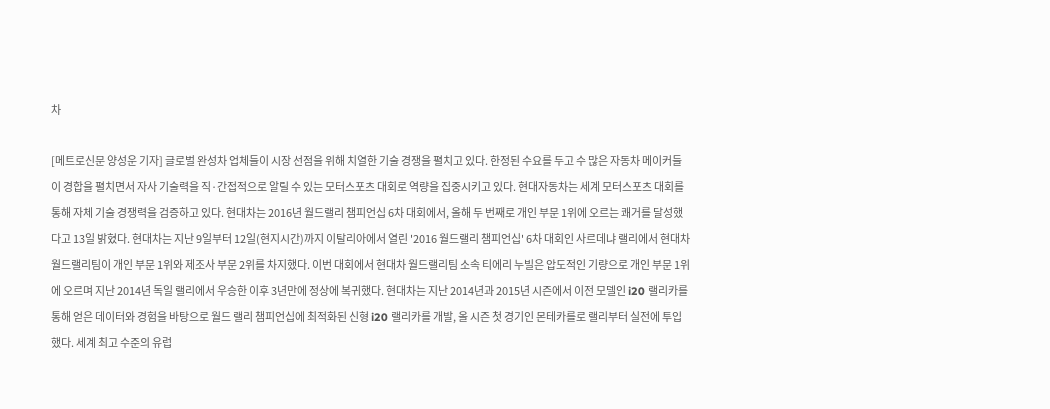차

[메트로신문 양성운 기자] 글로벌 완성차 업체들이 시장 선점을 위해 치열한 기술 경쟁을 펼치고 있다. 한정된 수요를 두고 수 많은 자동차 메이커들이 경합을 펼치면서 자사 기술력을 직·간접적으로 알릴 수 있는 모터스포츠 대회로 역량을 집중시키고 있다. 현대자동차는 세계 모터스포츠 대회를 통해 자체 기술 경쟁력을 검증하고 있다. 현대차는 2016년 월드랠리 챔피언십 6차 대회에서, 올해 두 번째로 개인 부문 1위에 오르는 쾌거를 달성했다고 13일 밝혔다. 현대차는 지난 9일부터 12일(현지시간)까지 이탈리아에서 열린 '2016 월드랠리 챔피언십' 6차 대회인 사르데냐 랠리에서 현대차 월드랠리팀이 개인 부문 1위와 제조사 부문 2위를 차지했다. 이번 대회에서 현대차 월드랠리팀 소속 티에리 누빌은 압도적인 기량으로 개인 부문 1위에 오르며 지난 2014년 독일 랠리에서 우승한 이후 3년만에 정상에 복귀했다. 현대차는 지난 2014년과 2015년 시즌에서 이전 모델인 i20 랠리카를 통해 얻은 데이터와 경험을 바탕으로 월드 랠리 챔피언십에 최적화된 신형 i20 랠리카를 개발, 올 시즌 첫 경기인 몬테카를로 랠리부터 실전에 투입했다. 세계 최고 수준의 유럽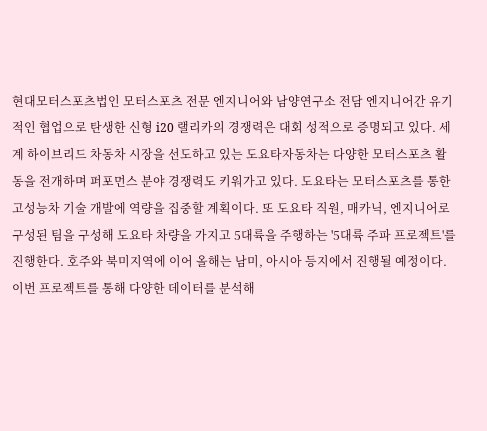현대모터스포츠법인 모터스포츠 전문 엔지니어와 남양연구소 전담 엔지니어간 유기적인 협업으로 탄생한 신형 i20 랠리카의 경쟁력은 대회 성적으로 증명되고 있다. 세계 하이브리드 차동차 시장을 선도하고 있는 도요타자동차는 다양한 모터스포츠 활동을 전개하며 퍼포먼스 분야 경쟁력도 키워가고 있다. 도요타는 모터스포츠를 통한 고성능차 기술 개발에 역량을 집중할 계획이다. 또 도요타 직원, 매카닉, 엔지니어로 구성된 팀을 구성해 도요타 차량을 가지고 5대륙을 주행하는 '5대륙 주파 프로젝트'를 진행한다. 호주와 북미지역에 이어 올해는 남미, 아시아 등지에서 진행될 예정이다. 이번 프로젝트를 통해 다양한 데이터를 분석해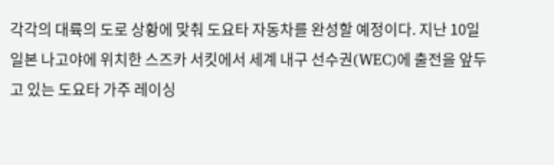각각의 대륙의 도로 상황에 맞춰 도요타 자동차를 완성할 예정이다. 지난 10일 일본 나고야에 위치한 스즈카 서킷에서 세계 내구 선수권(WEC)에 출전을 앞두고 있는 도요타 가주 레이싱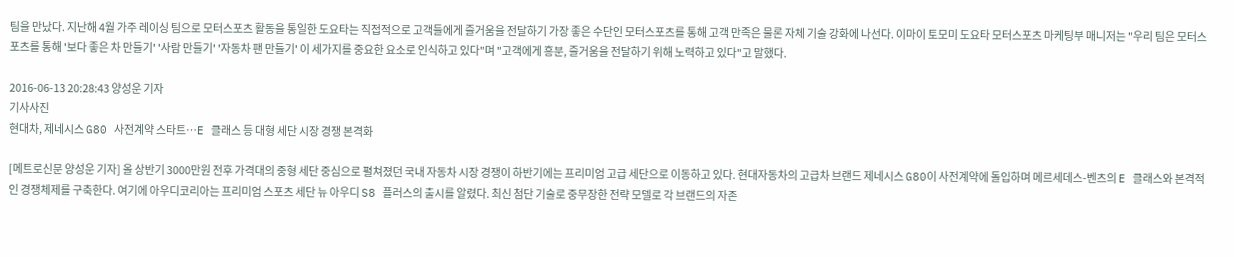팀을 만났다. 지난해 4월 가주 레이싱 팀으로 모터스포츠 활동을 통일한 도요타는 직접적으로 고객들에게 즐거움을 전달하기 가장 좋은 수단인 모터스포츠를 통해 고객 만족은 물론 자체 기술 강화에 나선다. 이마이 토모미 도요타 모터스포츠 마케팅부 매니저는 "우리 팀은 모터스포츠를 통해 '보다 좋은 차 만들기' '사람 만들기' '자동차 팬 만들기' 이 세가지를 중요한 요소로 인식하고 있다"며 "고객에게 흥분, 즐거움을 전달하기 위해 노력하고 있다"고 말했다.

2016-06-13 20:28:43 양성운 기자
기사사진
현대차, 제네시스 G80 사전계약 스타트…E 클래스 등 대형 세단 시장 경쟁 본격화

[메트로신문 양성운 기자] 올 상반기 3000만원 전후 가격대의 중형 세단 중심으로 펼쳐졌던 국내 자동차 시장 경쟁이 하반기에는 프리미엄 고급 세단으로 이동하고 있다. 현대자동차의 고급차 브랜드 제네시스 G80이 사전계약에 돌입하며 메르세데스-벤츠의 E 클래스와 본격적인 경쟁체제를 구축한다. 여기에 아우디코리아는 프리미엄 스포츠 세단 뉴 아우디 S8 플러스의 출시를 알렸다. 최신 첨단 기술로 중무장한 전략 모델로 각 브랜드의 자존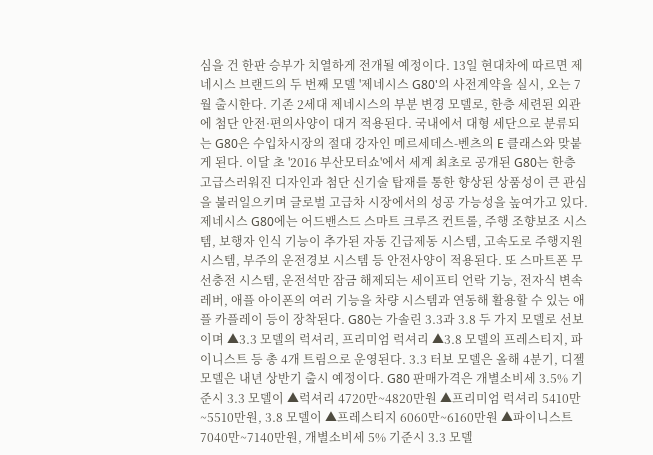심을 건 한판 승부가 치열하게 전개될 예정이다. 13일 현대차에 따르면 제네시스 브랜드의 두 번째 모델 '제네시스 G80'의 사전계약을 실시, 오는 7월 출시한다. 기존 2세대 제네시스의 부분 변경 모델로, 한층 세련된 외관에 첨단 안전·편의사양이 대거 적용된다. 국내에서 대형 세단으로 분류되는 G80은 수입차시장의 절대 강자인 메르세데스-벤츠의 E 클래스와 맞붙게 된다. 이달 초 '2016 부산모터쇼'에서 세계 최초로 공개된 G80는 한층 고급스러워진 디자인과 첨단 신기술 탑재를 통한 향상된 상품성이 큰 관심을 불러일으키며 글로벌 고급차 시장에서의 성공 가능성을 높여가고 있다. 제네시스 G80에는 어드밴스드 스마트 크루즈 컨트롤, 주행 조향보조 시스템, 보행자 인식 기능이 추가된 자동 긴급제동 시스템, 고속도로 주행지원 시스템, 부주의 운전경보 시스템 등 안전사양이 적용된다. 또 스마트폰 무선충전 시스템, 운전석만 잠금 해제되는 세이프티 언락 기능, 전자식 변속 레버, 애플 아이폰의 여러 기능을 차량 시스템과 연동해 활용할 수 있는 애플 카플레이 등이 장착된다. G80는 가솔린 3.3과 3.8 두 가지 모델로 선보이며 ▲3.3 모델의 럭셔리, 프리미엄 럭셔리 ▲3.8 모델의 프레스티지, 파이니스트 등 총 4개 트림으로 운영된다. 3.3 터보 모델은 올해 4분기, 디젤 모델은 내년 상반기 출시 예정이다. G80 판매가격은 개별소비세 3.5% 기준시 3.3 모델이 ▲럭셔리 4720만~4820만원 ▲프리미엄 럭셔리 5410만~5510만원, 3.8 모델이 ▲프레스티지 6060만~6160만원 ▲파이니스트 7040만~7140만원, 개별소비세 5% 기준시 3.3 모델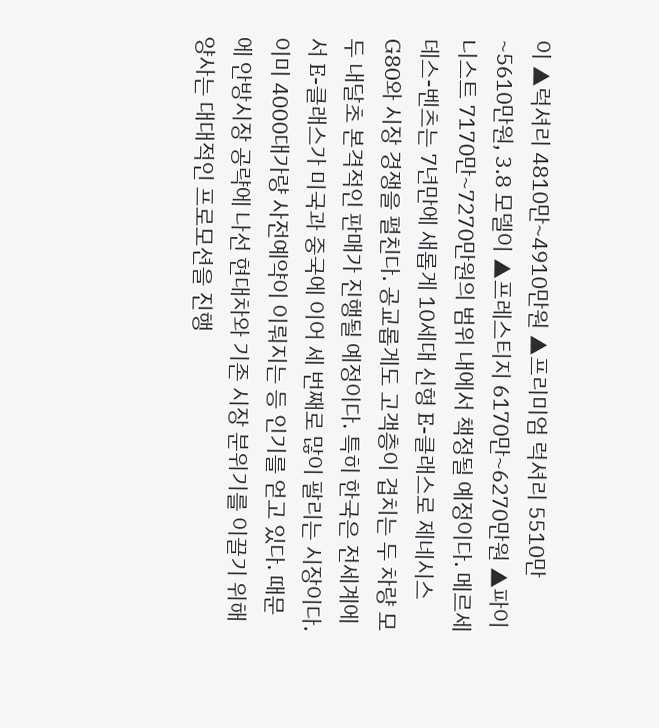이 ▲럭셔리 4810만~4910만원 ▲프리미엄 럭셔리 5510만~5610만원, 3.8 모델이 ▲프레스티지 6170만~6270만원 ▲파이니스트 7170만~7270만원의 범위 내에서 책정될 예정이다. 메르세데스-벤츠는 7년만에 새롭게 10세대 신형 E-클래스로 제네시스 G80와 시장 경쟁을 펼친다. 공교롭게도 고객층이 겹치는 두 차량 모두 내달초 본격적인 판매가 진행될 예정이다. 특히 한국은 전세계에서 E-클래스가 미국과 중국에 이어 세 번째로 많이 팔리는 시장이다. 이미 4000대가량 사전예약이 이뤄지는 등 인기를 얻고 있다. 때문에 안방시장 공략에 나선 현대차와 기존 시장 분위기를 이끌기 위해 양사는 대대적인 프로모션을 진행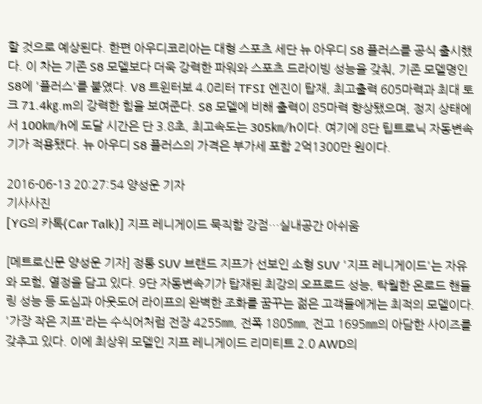할 것으로 예상된다. 한편 아우디코리아는 대형 스포츠 세단 뉴 아우디 S8 플러스를 공식 출시했다. 이 차는 기존 S8 모델보다 더욱 강력한 파워와 스포츠 드라이빙 성능을 갖춰, 기존 모델명인 S8에 '플러스'를 붙였다. V8 트윈터보 4.0리터 TFSI 엔진이 탑재, 최고출력 605마력과 최대 토크 71.4㎏.m의 강력한 힘을 보여준다. S8 모델에 비해 출력이 85마력 향상됐으며, 정지 상태에서 100㎞/h에 도달 시간은 단 3.8초, 최고속도는 305㎞/h이다. 여기에 8단 팁트로닉 자동변속기가 적용됐다. 뉴 아우디 S8 플러스의 가격은 부가세 포함 2억1300만 원이다.

2016-06-13 20:27:54 양성운 기자
기사사진
[YG의 카톡(Car Talk)] 지프 레니게이드 묵직함 강점…실내공간 아쉬움

[메트로신문 양성운 기자] 정통 SUV 브랜드 지프가 선보인 소형 SUV '지프 레니게이드'는 자유와 모험, 열정을 담고 있다. 9단 자동변속기가 탑재된 최강의 오프로드 성능, 탁월한 온로드 핸들링 성능 등 도심과 아웃도어 라이프의 완벽한 조화를 꿈꾸는 젊은 고객들에게는 최적의 모델이다. '가장 작은 지프'라는 수식어처럼 전장 4255㎜, 전폭 1805㎜, 전고 1695㎜의 아담한 사이즈를 갖추고 있다. 이에 최상위 모델인 지프 레니게이드 리미티트 2.0 AWD의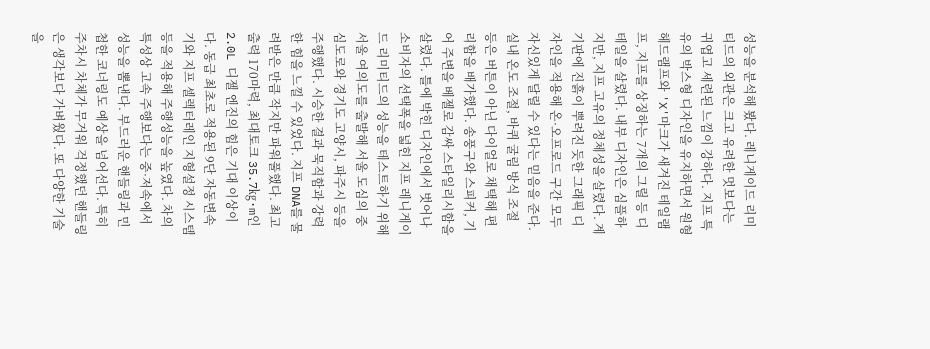성능을 분석해 봤다. 레니게이드 리미티드의 외관은 크고 유려한 멋보다는 귀엽고 세련된 느낌이 강하다. 지프 특유의 박스형 디자인을 유지하면서 원형 헤드램프와 'X'마크가 새겨진 테일램프, 지프를 상징하는 7개의 그릴 등 디테일을 살렸다. 내부 디자인은 심플하지만, 지프 고유의 정체성을 살렸다. 계기판에 진흙이 뿌려진 듯한 그래픽 디자인을 적용해 온·오프로드 구간 모두 자신있게 달릴 수 있다는 믿음을 준다. 실내 온도 조절, 바퀴 굴림 방식 조절 등은 버튼이 아닌 다이얼로 채택해 편리함을 배가했다. 송풍구와 스피커, 기어 주변을 베젤로 감싸 스타일리시함을 살렸다. 틀에 박힌 디자인에서 벗어나 소비자의 선택폭을 넓힌 지프 레니게이드 리미티드의 성능을 테스트하기 위해 서울 여의도를 출발해 서울 도심의 중심도로와 경기도 고양시, 파주시 등을 주행했다. 시승한 결과 묵직함과 강력한 힘을 느낄 수 있었다. 지프 DNA를 물려받은 만큼 작지만 파워풀했다. 최고출력 170마력, 최대토크 35.7㎏·m인 2.0L 디젤 엔진의 힘은 기대 이상이다. 동급 최초로 적용된 9단 자동변속기와 지프 셀렉터레인 지형설정 시스템 등을 적용해 주행성능을 높였다. 차의 특성상 고속 주행보다는 중·저속에서 성능을 뽐낸다. 부드러운 핸들링과 민첩한 코너링도 예상을 넘어선다. 특히 주차시 차체가 무거워 걱정했던 핸들링은 생각보다 가벼웠다. 또 다양한 기술을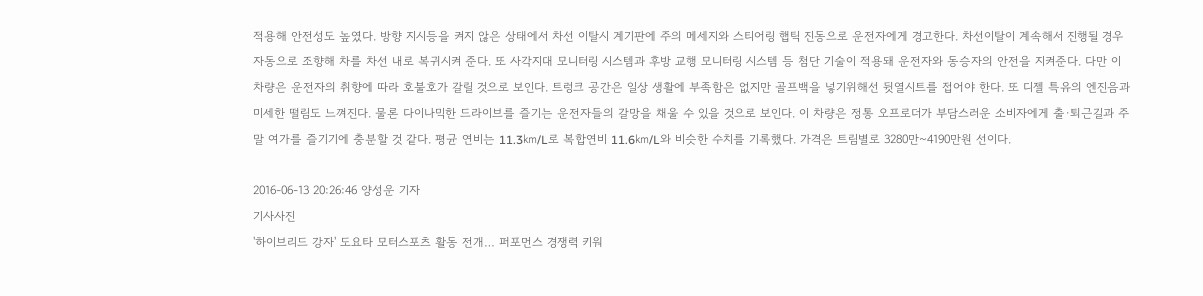적용해 안전성도 높였다. 방향 지시등을 켜지 않은 상태에서 차선 이탈시 계기판에 주의 메세지와 스티어링 햅틱 진동으로 운전자에게 경고한다. 차선이탈이 계속해서 진행될 경우 자동으로 조향해 차를 차선 내로 복귀시켜 준다. 또 사각지대 모니터링 시스템과 후방 교행 모니터링 시스템 등 첨단 기술이 적용돼 운전자와 동승자의 안전을 지켜준다. 다만 이 차량은 운전자의 취향에 따라 호불호가 갈릴 것으로 보인다. 트렁크 공간은 일상 생활에 부족함은 없지만 골프백을 넣기위해선 뒷열시트를 접어야 한다. 또 디젤 특유의 엔진음과 미세한 떨림도 느껴진다. 물론 다이나믹한 드라이브를 즐기는 운전자들의 갈망을 채울 수 있을 것으로 보인다. 이 차량은 정통 오프로더가 부담스러운 소비자에게 출·퇴근길과 주말 여가를 즐기기에 충분할 것 같다. 평균 연비는 11.3㎞/L로 복합연비 11.6㎞/L와 비슷한 수치를 기록했다. 가격은 트림별로 3280만~4190만원 선이다.

2016-06-13 20:26:46 양성운 기자
기사사진
'하이브리드 강자' 도요타 모터스포츠 활동 전개… 퍼포먼스 경쟁력 키워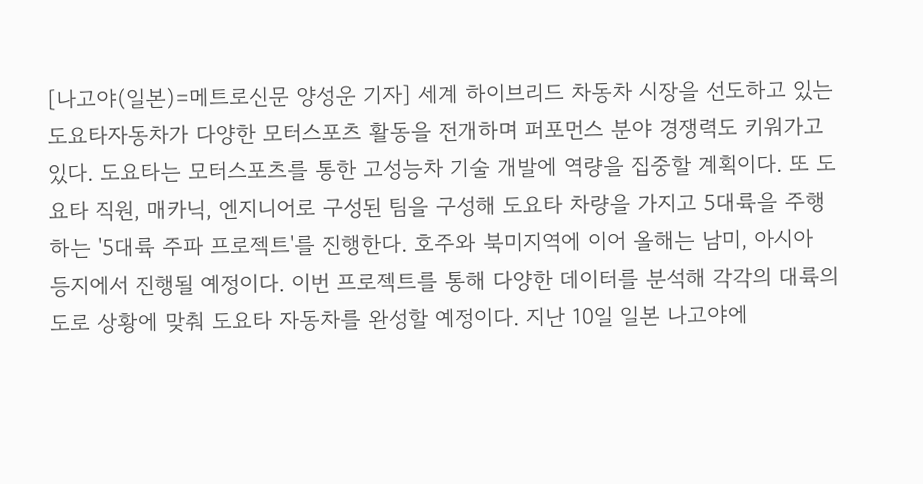[나고야(일본)=메트로신문 양성운 기자] 세계 하이브리드 차동차 시장을 선도하고 있는 도요타자동차가 다양한 모터스포츠 활동을 전개하며 퍼포먼스 분야 경쟁력도 키워가고 있다. 도요타는 모터스포츠를 통한 고성능차 기술 개발에 역량을 집중할 계획이다. 또 도요타 직원, 매카닉, 엔지니어로 구성된 팀을 구성해 도요타 차량을 가지고 5대륙을 주행하는 '5대륙 주파 프로젝트'를 진행한다. 호주와 북미지역에 이어 올해는 남미, 아시아 등지에서 진행될 예정이다. 이번 프로젝트를 통해 다양한 데이터를 분석해 각각의 대륙의 도로 상황에 맞춰 도요타 자동차를 완성할 예정이다. 지난 10일 일본 나고야에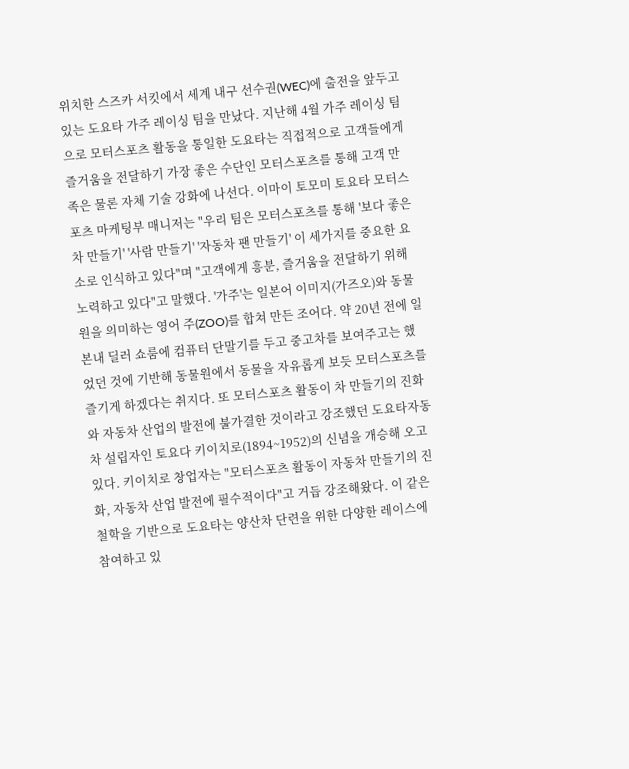위치한 스즈카 서킷에서 세계 내구 선수권(WEC)에 출전을 앞두고 있는 도요타 가주 레이싱 팀을 만났다. 지난해 4월 가주 레이싱 팀으로 모터스포츠 활동을 통일한 도요타는 직접적으로 고객들에게 즐거움을 전달하기 가장 좋은 수단인 모터스포츠를 통해 고객 만족은 물론 자체 기술 강화에 나선다. 이마이 토모미 토요타 모터스포츠 마케팅부 매니저는 "우리 팀은 모터스포츠를 통해 '보다 좋은 차 만들기' '사람 만들기' '자동차 팬 만들기' 이 세가지를 중요한 요소로 인식하고 있다"며 "고객에게 흥분, 즐거움을 전달하기 위해 노력하고 있다"고 말했다. '가주'는 일본어 이미지(가즈오)와 동물원을 의미하는 영어 주(ZOO)를 합쳐 만든 조어다. 약 20년 전에 일본내 딜러 쇼룸에 컴퓨터 단말기를 두고 중고차를 보여주고는 했었던 것에 기반해 동물원에서 동물을 자유롭게 보듯 모터스포츠를 즐기게 하겠다는 취지다. 또 모터스포츠 활동이 차 만들기의 진화와 자동차 산업의 발전에 불가결한 것이라고 강조했던 도요타자동차 설립자인 토요다 키이치로(1894~1952)의 신념을 개승해 오고 있다. 키이치로 창업자는 "모터스포츠 활동이 자동차 만들기의 진화, 자동차 산업 발전에 필수적이다"고 거듭 강조해왔다. 이 같은 철학을 기반으로 도요타는 양산차 단련을 위한 다양한 레이스에 참여하고 있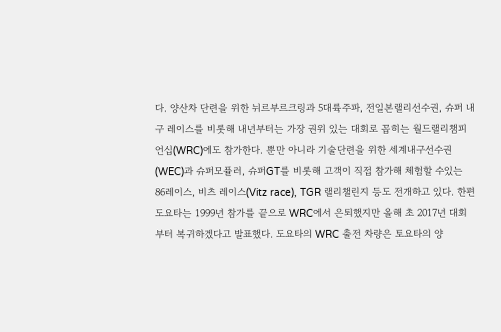다. 양산차 단련을 위한 뉘르부르크링과 5대륙주파, 전일본랠리선수권, 슈퍼 내구 레이스를 비롯해 내년부터는 가장 권위 있는 대회로 꼽히는 월드랠리챔피언십(WRC)에도 참가한다. 뿐만 아니라 기술단련을 위한 세계내구선수권(WEC)과 슈퍼모퓰러, 슈퍼GT를 비롯해 고객이 직접 참가해 체험할 수있는 86레이스, 비츠 레이스(Vitz race), TGR 랠리챌린지 등도 전개하고 있다. 한편 도요타는 1999년 참가를 끝으로 WRC에서 은퇴했지만 올해 초 2017년 대회부터 복귀하겠다고 발표했다. 도요타의 WRC 출전 차량은 토요타의 양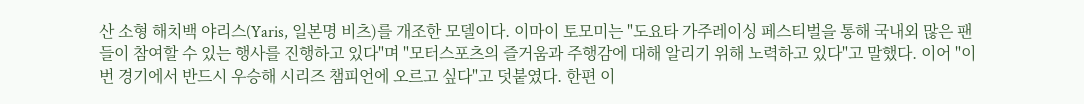산 소형 해치백 야리스(Yaris, 일본명 비츠)를 개조한 모델이다. 이마이 토모미는 "도요타 가주레이싱 페스티벌을 통해 국내외 많은 팬들이 참여할 수 있는 행사를 진행하고 있다"며 "모터스포츠의 즐거움과 주행감에 대해 알리기 위해 노력하고 있다"고 말했다. 이어 "이번 경기에서 반드시 우승해 시리즈 챔피언에 오르고 싶다"고 덧붙였다. 한편 이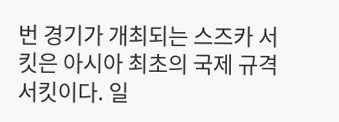번 경기가 개최되는 스즈카 서킷은 아시아 최초의 국제 규격 서킷이다. 일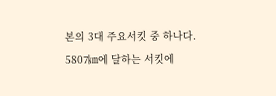본의 3대 주요서킷 중 하나다. 5807㎞에 달하는 서킷에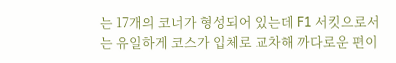는 17개의 코너가 형성되어 있는데 F1 서킷으로서는 유일하게 코스가 입체로 교차해 까다로운 편이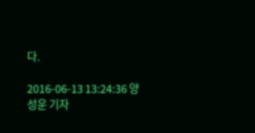다.

2016-06-13 13:24:36 양성운 기자